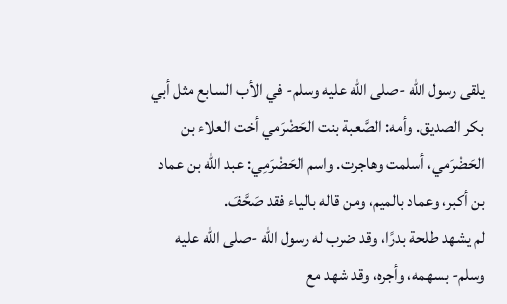يلقى رسول الله -صلى الله عليه وسلم- في الأب السابع مثل أبي بكر الصديق. وأمه: الصَّعبة بنت الحَضْرَمي أخت العلاء بن الحَضْرَمي، أسلمت وهاجرت. واسم الحَضْرَمِي: عبد الله بن عماد بن أكبر، وعماد بالميم، ومن قاله بالياء فقد صَحَّفَ.
لم يشهد طلحة بدرًا، وقد ضرب له رسول الله -صلى الله عليه وسلم- بسهمه، وأجره، وقد شهد مع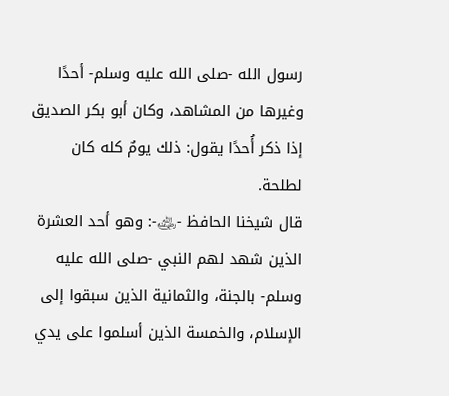رسول الله -صلى الله عليه وسلم- أحدًا وغيرها من المشاهد، وكان أبو بكر الصديق إذا ذكر أُحدًا يقول: ذلك يومٌ كله كان لطلحة.
قال شيخنا الحافظ -﵁-: وهو أحد العشرة الذين شهد لهم النبي -صلى الله عليه وسلم- بالجنة، والثمانية الذين سبقوا إلى الإسلام، والخمسة الذين أسلموا على يدي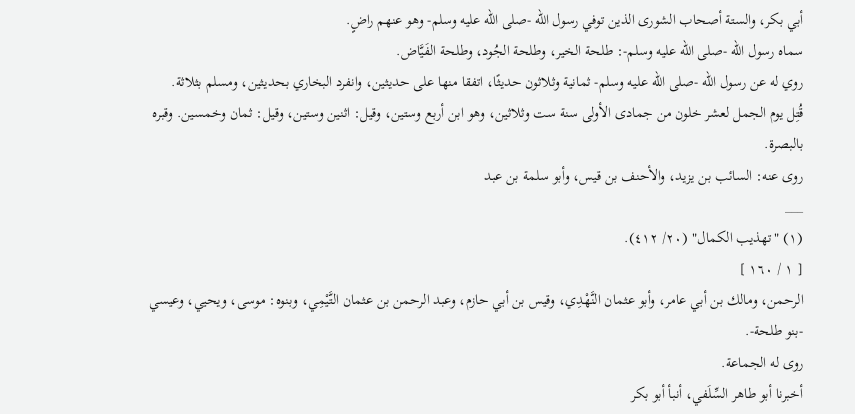أبي بكر، والستة أصحاب الشورى الذين توفي رسول الله -صلى الله عليه وسلم- وهو عنهم راضٍ.
سماه رسول الله -صلى الله عليه وسلم-: طلحة الخير، وطلحة الجُود، وطلحة الفَيَّاض.
روي له عن رسول الله -صلى الله عليه وسلم- ثمانية وثلاثون حديثًا، اتفقا منها على حديثين، وانفرد البخاري بحديثين، ومسلم بثلاثة.
قُتِل يوم الجمل لعشر خلون من جمادى الأولى سنة ست وثلاثين، وهو ابن أربع وستين، وقيل: اثنين وستين، وقيل: ثمان وخمسين. وقبره بالبصرة.
روى عنه: السائب بن يزيد، والأحنف بن قيس، وأبو سلمة بن عبد
___
(١) "تهذيب الكمال" (٢٠/ ٤١٢).
[ ١ / ١٦٠ ]
الرحمن، ومالك بن أبي عامر، وأبو عثمان النَّهْدِي، وقيس بن أبي حازم، وعبد الرحمن بن عثمان التَّيْمِي، وبنوه: موسى، ويحيي، وعيسي -بنو طلحة-.
روى له الجماعة.
أخبرنا أبو طاهر السِّلَفي، أنبأ أبو بكر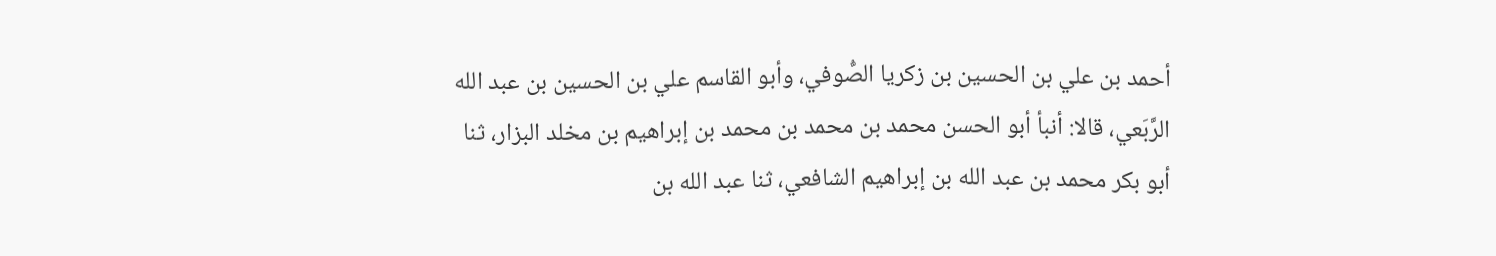أحمد بن علي بن الحسين بن زكريا الصُّوفي، وأبو القاسم علي بن الحسين بن عبد الله الرَّبَعي، قالا: أنبأ أبو الحسن محمد بن محمد بن محمد بن إبراهيم بن مخلد البزار، ثنا أبو بكر محمد بن عبد الله بن إبراهيم الشافعي، ثنا عبد الله بن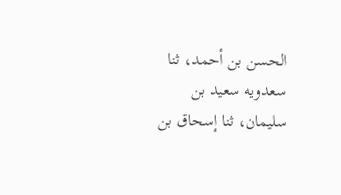الحسن بن أحمد، ثنا سعدويه سعيد بن سليمان، ثنا إسحاق بن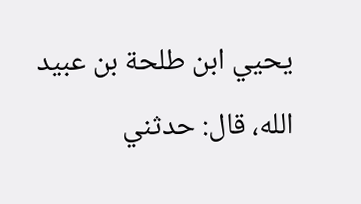يحيي ابن طلحة بن عبيد الله، قال: حدثني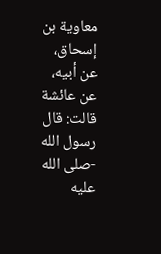معاوية بن إسحاق، عن أبيه، عن عائشة قالت: قال رسول الله -صلى الله عليه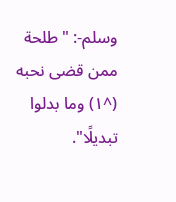وسلم-: "طلحة ممن قضى نحبه (^١) وما بدلوا تبديلًا".